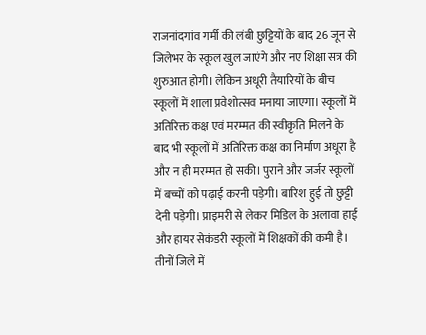राजनांदगांव गर्मी की लंबी छुट्टियों के बाद 26 जून से जिलेभर के स्कूल खुल जाएंगे और नए शिक्षा सत्र की शुरुआत होगी। लेकिन अधूरी तैयारियों के बीच स्कूलों में शाला प्रवेशोत्सव मनाया जाएगा। स्कूलों में अतिरिक्त कक्ष एवं मरम्मत की स्वीकृति मिलने के बाद भी स्कूलों में अतिरिक्त कक्ष का निर्माण अधूरा है और न ही मरम्मत हो सकी। पुराने और जर्जर स्कूलों में बच्चों को पढ़ाई करनी पड़ेगी। बारिश हुई तो छुट्टी देनी पड़ेगी। प्राइमरी से लेकर मिडिल के अलावा हाई और हायर सेकंडरी स्कूलों में शिक्षकों की कमी है।
तीनों जिले में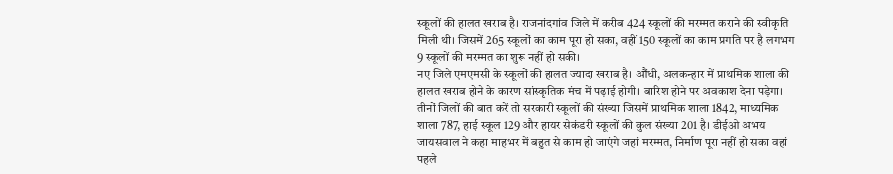स्कूलों की हालत खराब है। राजनांदगांव जिले में करीब 424 स्कूलों की मरम्मत कराने की स्वीकृति मिली थी। जिसमें 265 स्कूलों का काम पूरा हो सका, वहीं 150 स्कूलों का काम प्रगति पर है लगभग 9 स्कूलों की मरम्मत का शुरू नहीं हो सकी।
नए जिले एमएमसी के स्कूलों की हालत ज्यादा खराब है। औंधी, अलकन्हार में प्राथमिक शाला की हालत खराब होने के कारण सांस्कृतिक मंच में पढ़ाई होगी। बारिश होने पर अवकाश देना पड़ेगा। तीनों जिलों की बात करें तो सरकारी स्कूलों की संख्या जिसमें प्राथमिक शाला 1842, माध्यमिक शाला 787, हाई स्कूल 129 और हायर सेकंडरी स्कूलों की कुल संख्या 201 है। डीईओ अभय जायसवाल ने कहा माहभर में बहुत से काम हो जाएंगे जहां मरम्मत, निर्माण पूरा नहीं हो सका वहां पहले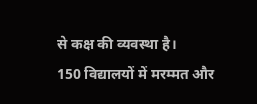से कक्ष की व्यवस्था है।
150 विद्यालयों में मरम्मत और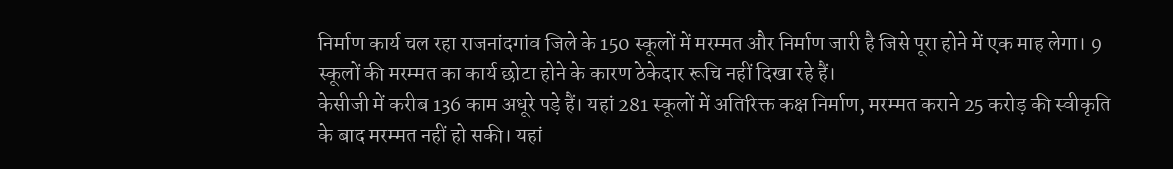निर्माण कार्य चल रहा राजनांदगांव जिले के 150 स्कूलों में मरम्मत और निर्माण जारी है जिसे पूरा होने में एक माह लेगा। 9 स्कूलों की मरम्मत का कार्य छोटा होने के कारण ठेकेदार रूचि नहीं दिखा रहे हैं।
केसीजी में करीब 136 काम अधूरे पड़े हैं। यहां 281 स्कूलों में अतिरिक्त कक्ष निर्माण, मरम्मत कराने 25 करोड़ की स्वीकृति के बाद मरम्मत नहीं हो सकी। यहां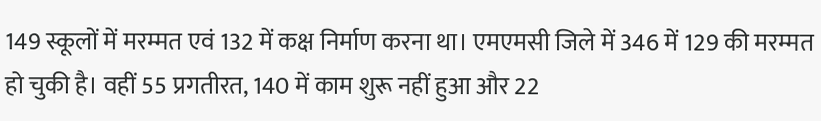149 स्कूलों में मरम्मत एवं 132 में कक्ष निर्माण करना था। एमएमसी जिले में 346 में 129 की मरम्मत हो चुकी है। वहीं 55 प्रगतीरत, 140 में काम शुरू नहीं हुआ और 22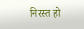निरस्त हो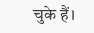चुके हैं।